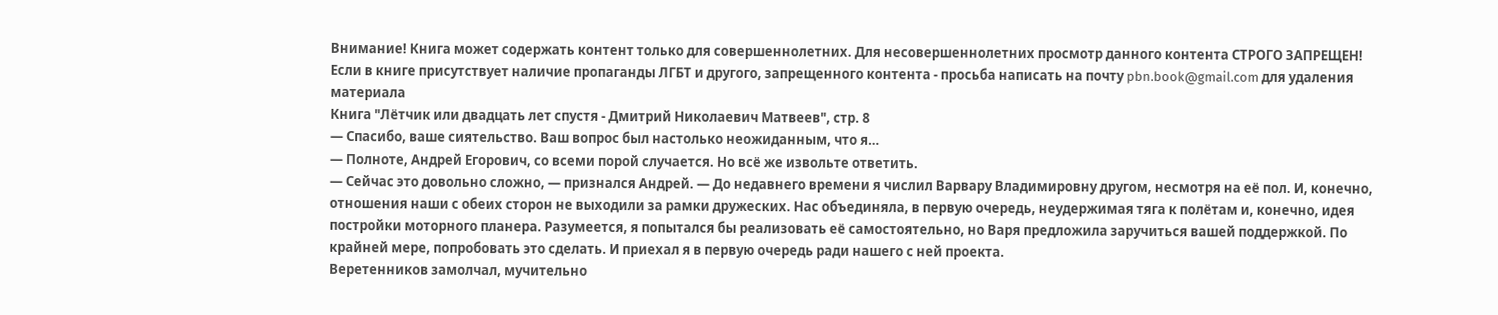Внимание! Книга может содержать контент только для совершеннолетних. Для несовершеннолетних просмотр данного контента СТРОГО ЗАПРЕЩЕН! Если в книге присутствует наличие пропаганды ЛГБТ и другого, запрещенного контента - просьба написать на почту pbn.book@gmail.com для удаления материала
Книга "Лётчик или двадцать лет спустя - Дмитрий Николаевич Матвеев", стр. 8
— Спасибо, ваше сиятельство. Ваш вопрос был настолько неожиданным, что я…
— Полноте, Андрей Егорович, со всеми порой случается. Но всё же извольте ответить.
— Сейчас это довольно сложно, — признался Андрей. — До недавнего времени я числил Варвару Владимировну другом, несмотря на её пол. И, конечно, отношения наши с обеих сторон не выходили за рамки дружеских. Нас объединяла, в первую очередь, неудержимая тяга к полётам и, конечно, идея постройки моторного планера. Разумеется, я попытался бы реализовать её самостоятельно, но Варя предложила заручиться вашей поддержкой. По крайней мере, попробовать это сделать. И приехал я в первую очередь ради нашего с ней проекта.
Веретенников замолчал, мучительно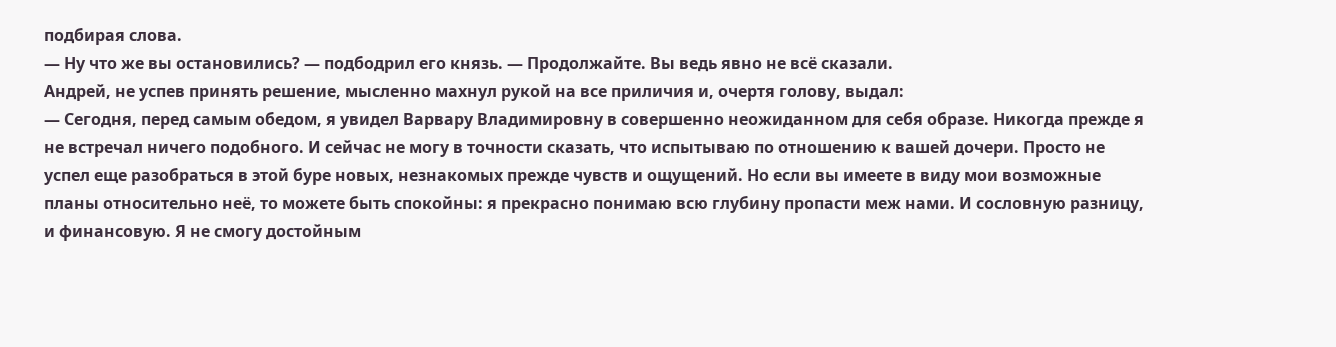подбирая слова.
— Ну что же вы остановились? — подбодрил его князь. — Продолжайте. Вы ведь явно не всё сказали.
Андрей, не успев принять решение, мысленно махнул рукой на все приличия и, очертя голову, выдал:
— Сегодня, перед самым обедом, я увидел Варвару Владимировну в совершенно неожиданном для себя образе. Никогда прежде я не встречал ничего подобного. И сейчас не могу в точности сказать, что испытываю по отношению к вашей дочери. Просто не успел еще разобраться в этой буре новых, незнакомых прежде чувств и ощущений. Но если вы имеете в виду мои возможные планы относительно неё, то можете быть спокойны: я прекрасно понимаю всю глубину пропасти меж нами. И сословную разницу, и финансовую. Я не смогу достойным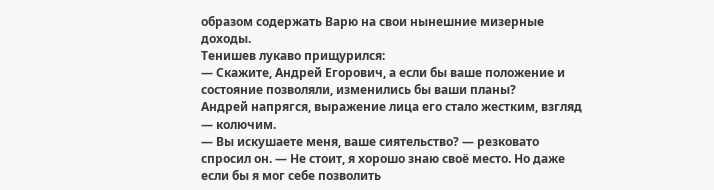образом содержать Варю на свои нынешние мизерные доходы.
Тенишев лукаво прищурился:
— Скажите, Андрей Егорович, а если бы ваше положение и состояние позволяли, изменились бы ваши планы?
Андрей напрягся, выражение лица его стало жестким, взгляд — колючим.
— Вы искушаете меня, ваше сиятельство? — резковато спросил он. — Не стоит, я хорошо знаю своё место. Но даже если бы я мог себе позволить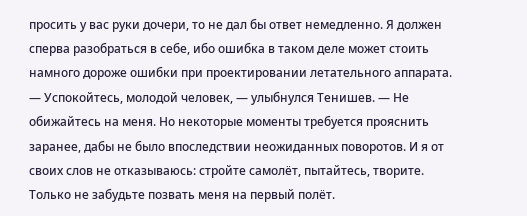просить у вас руки дочери, то не дал бы ответ немедленно. Я должен сперва разобраться в себе, ибо ошибка в таком деле может стоить намного дороже ошибки при проектировании летательного аппарата.
— Успокойтесь, молодой человек, — улыбнулся Тенишев. — Не обижайтесь на меня. Но некоторые моменты требуется прояснить заранее, дабы не было впоследствии неожиданных поворотов. И я от своих слов не отказываюсь: стройте самолёт, пытайтесь, творите. Только не забудьте позвать меня на первый полёт.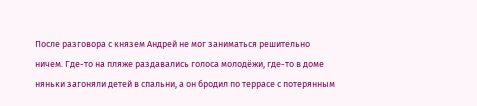После разговора с князем Андрей не мог заниматься решительно ничем. Где-то на пляже раздавались голоса молодёжи, где-то в доме няньки загоняли детей в спальни, а он бродил по террасе с потерянным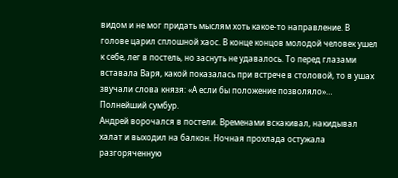видом и не мог придать мыслям хоть какое-то направление. В голове царил сплошной хаос. В конце концов молодой человек ушел к себе, лег в постель, но заснуть не удавалось. То перед глазами вставала Варя, какой показалась при встрече в столовой, то в ушах звучали слова князя: «А если бы положение позволяло»… Полнейший сумбур.
Андрей ворочался в постели. Временами вскакивал, накидывал халат и выходил на балкон. Ночная прохлада остужала разгоряченную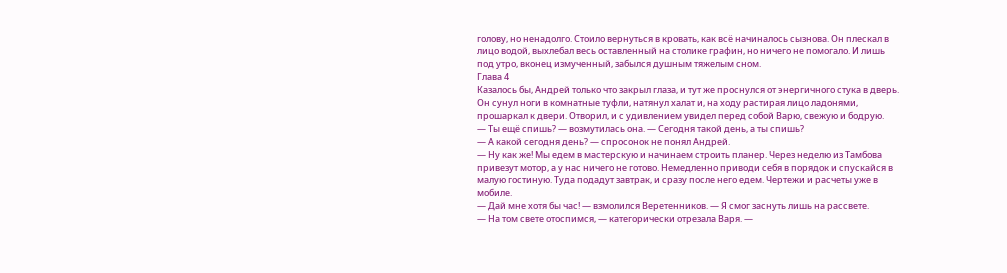голову, но ненадолго. Стоило вернуться в кровать, как всё начиналось сызнова. Он плескал в лицо водой, выхлебал весь оставленный на столике графин, но ничего не помогало. И лишь под утро, вконец измученный, забылся душным тяжелым сном.
Глава 4
Казалось бы, Андрей только что закрыл глаза, и тут же проснулся от энергичного стука в дверь. Он сунул ноги в комнатные туфли, натянул халат и, на ходу растирая лицо ладонями, прошаркал к двери. Отворил, и с удивлением увидел перед собой Варю, свежую и бодрую.
— Ты ещё спишь? — возмутилась она. — Сегодня такой день, а ты спишь?
— А какой сегодня день? — спросонок не понял Андрей.
— Ну как же! Мы едем в мастерскую и начинаем строить планер. Через неделю из Тамбова привезут мотор, а у нас ничего не готово. Немедленно приводи себя в порядок и спускайся в малую гостиную. Туда подадут завтрак, и сразу после него едем. Чертежи и расчеты уже в мобиле.
— Дай мне хотя бы час! — взмолился Веретенников. — Я смог заснуть лишь на рассвете.
— На том свете отоспимся, — категорически отрезала Варя. —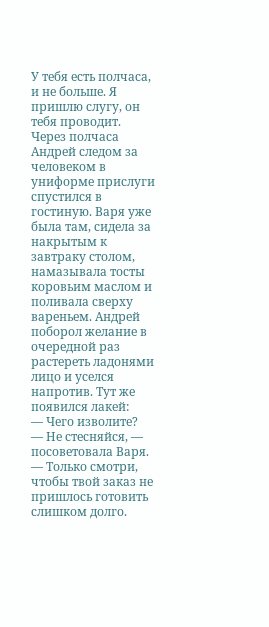У тебя есть полчаса, и не больше. Я пришлю слугу, он тебя проводит.
Через полчаса Андрей следом за человеком в униформе прислуги спустился в гостиную. Варя уже была там, сидела за накрытым к завтраку столом, намазывала тосты коровьим маслом и поливала сверху вареньем. Андрей поборол желание в очередной раз растереть ладонями лицо и уселся напротив. Тут же появился лакей:
— Чего изволите?
— Не стесняйся, — посоветовала Варя. — Только смотри, чтобы твой заказ не пришлось готовить слишком долго.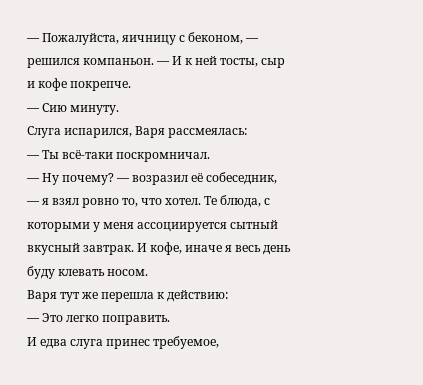— Пожалуйста, яичницу с беконом, — решился компаньон. — И к ней тосты, сыр и кофе покрепче.
— Сию минуту.
Слуга испарился, Варя рассмеялась:
— Ты всё-таки поскромничал.
— Ну почему? — возразил её собеседник, — я взял ровно то, что хотел. Те блюда, с которыми у меня ассоциируется сытный вкусный завтрак. И кофе, иначе я весь день буду клевать носом.
Варя тут же перешла к действию:
— Это легко поправить.
И едва слуга принес требуемое,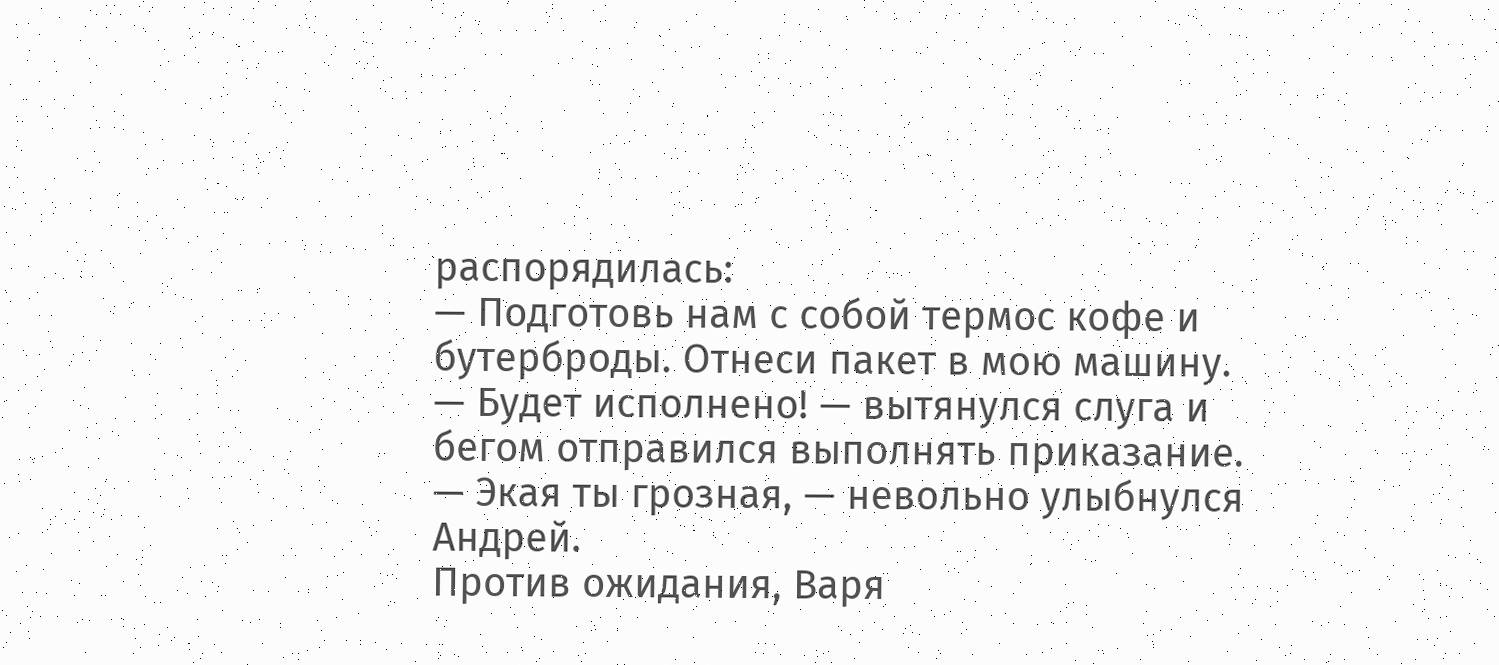распорядилась:
— Подготовь нам с собой термос кофе и бутерброды. Отнеси пакет в мою машину.
— Будет исполнено! — вытянулся слуга и бегом отправился выполнять приказание.
— Экая ты грозная, — невольно улыбнулся Андрей.
Против ожидания, Варя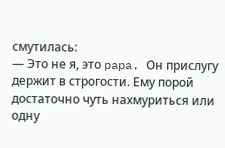смутилась:
— Это не я, это papa. Он прислугу держит в строгости. Ему порой достаточно чуть нахмуриться или одну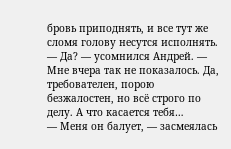бровь приподнять, и все тут же сломя голову несутся исполнять.
— Да? — усомнился Андрей. — Мне вчера так не показалось. Да, требователен, порою безжалостен, но всё строго по делу. А что касается тебя…
— Меня он балует, — засмеялась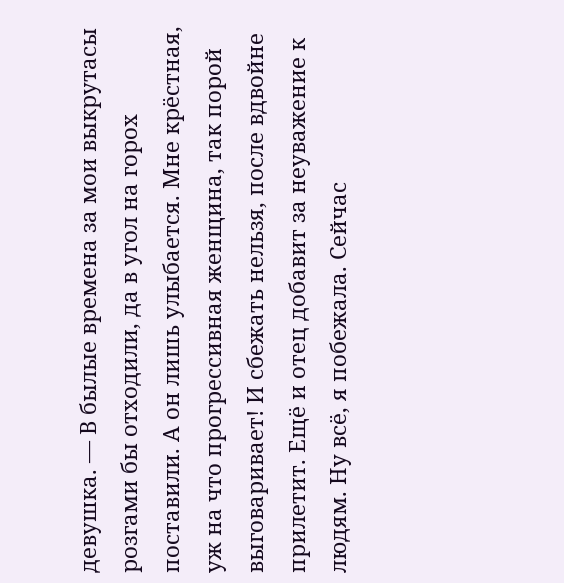девушка. — В былые времена за мои выкрутасы розгами бы отходили, да в угол на горох поставили. А он лишь улыбается. Мне крёстная, уж на что прогрессивная женщина, так порой выговаривает! И сбежать нельзя, после вдвойне прилетит. Ещё и отец добавит за неуважение к людям. Ну всё, я побежала. Сейчас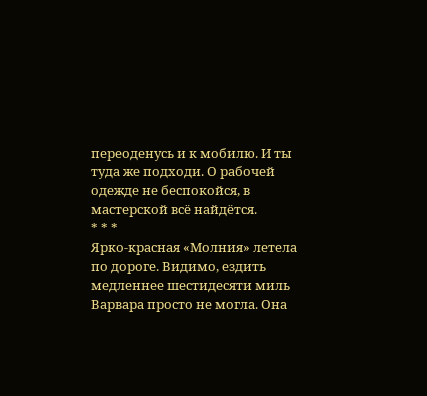переоденусь и к мобилю. И ты туда же подходи. О рабочей одежде не беспокойся, в мастерской всё найдётся.
* * *
Ярко-красная «Молния» летела по дороге. Видимо, ездить медленнее шестидесяти миль Варвара просто не могла. Она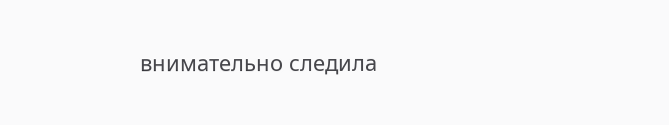внимательно следила